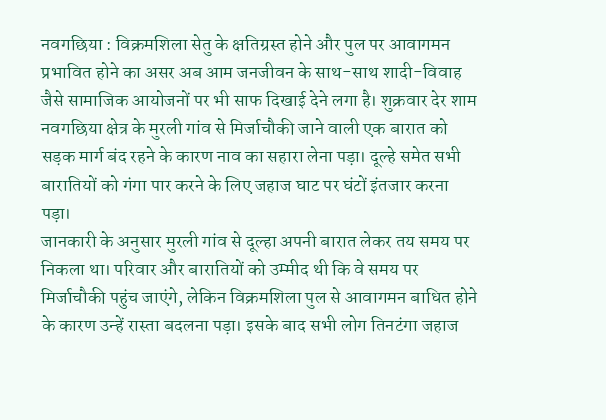नवगछिया : विक्रमशिला सेतु के क्षतिग्रस्त होने और पुल पर आवागमन प्रभावित होने का असर अब आम जनजीवन के साथ-साथ शादी-विवाह जैसे सामाजिक आयोजनों पर भी साफ दिखाई देने लगा है। शुक्रवार देर शाम नवगछिया क्षेत्र के मुरली गांव से मिर्जाचौकी जाने वाली एक बारात को सड़क मार्ग बंद रहने के कारण नाव का सहारा लेना पड़ा। दूल्हे समेत सभी बारातियों को गंगा पार करने के लिए जहाज घाट पर घंटों इंतजार करना पड़ा।
जानकारी के अनुसार मुरली गांव से दूल्हा अपनी बारात लेकर तय समय पर निकला था। परिवार और बारातियों को उम्मीद थी कि वे समय पर मिर्जाचौकी पहुंच जाएंगे, लेकिन विक्रमशिला पुल से आवागमन बाधित होने के कारण उन्हें रास्ता बदलना पड़ा। इसके बाद सभी लोग तिनटंगा जहाज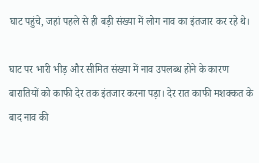घाट पहुंचे, जहां पहले से ही बड़ी संख्या में लोग नाव का इंतजार कर रहे थे।

घाट पर भारी भीड़ और सीमित संख्या में नाव उपलब्ध होने के कारण बारातियों को काफी देर तक इंतजार करना पड़ा। देर रात काफी मशक्कत के बाद नाव की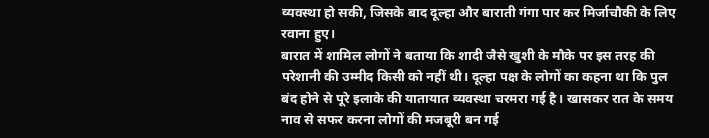व्यवस्था हो सकी, जिसके बाद दूल्हा और बाराती गंगा पार कर मिर्जाचौकी के लिए रवाना हुए।
बारात में शामिल लोगों ने बताया कि शादी जैसे खुशी के मौके पर इस तरह की परेशानी की उम्मीद किसी को नहीं थी। दूल्हा पक्ष के लोगों का कहना था कि पुल बंद होने से पूरे इलाके की यातायात व्यवस्था चरमरा गई है। खासकर रात के समय नाव से सफर करना लोगों की मजबूरी बन गई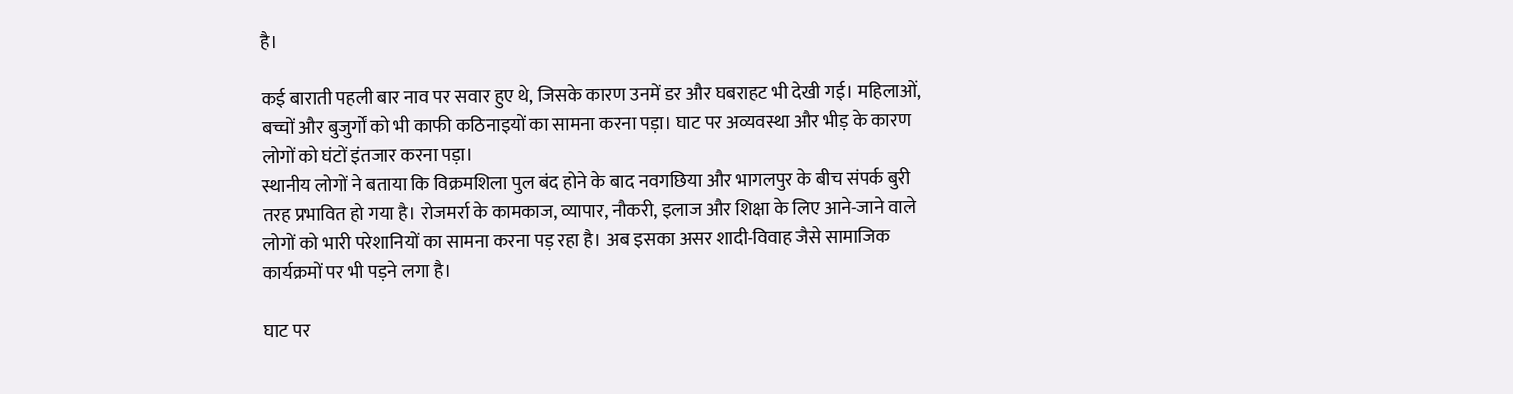है।

कई बाराती पहली बार नाव पर सवार हुए थे, जिसके कारण उनमें डर और घबराहट भी देखी गई। महिलाओं, बच्चों और बुजुर्गों को भी काफी कठिनाइयों का सामना करना पड़ा। घाट पर अव्यवस्था और भीड़ के कारण लोगों को घंटों इंतजार करना पड़ा।
स्थानीय लोगों ने बताया कि विक्रमशिला पुल बंद होने के बाद नवगछिया और भागलपुर के बीच संपर्क बुरी तरह प्रभावित हो गया है। रोजमर्रा के कामकाज, व्यापार, नौकरी, इलाज और शिक्षा के लिए आने-जाने वाले लोगों को भारी परेशानियों का सामना करना पड़ रहा है। अब इसका असर शादी-विवाह जैसे सामाजिक कार्यक्रमों पर भी पड़ने लगा है।

घाट पर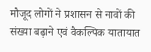मौजूद लोगों ने प्रशासन से नावों की संख्या बढ़ाने एवं वैकल्पिक यातायात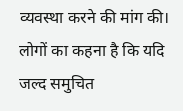व्यवस्था करने की मांग की। लोगों का कहना है कि यदि जल्द समुचित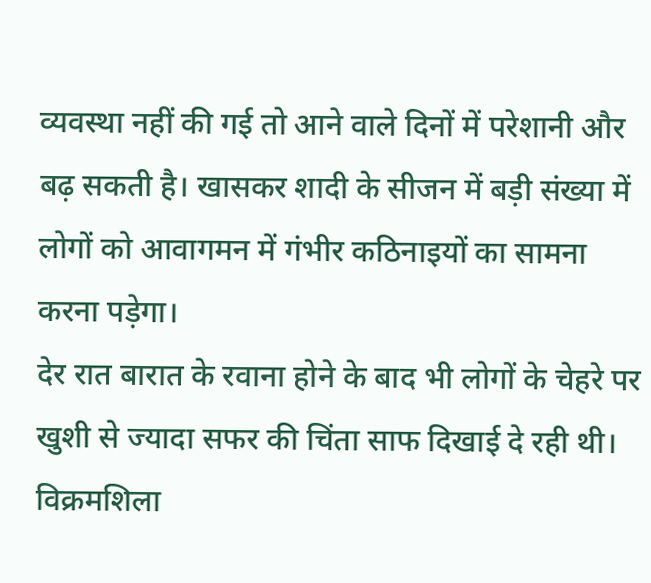व्यवस्था नहीं की गई तो आने वाले दिनों में परेशानी और बढ़ सकती है। खासकर शादी के सीजन में बड़ी संख्या में लोगों को आवागमन में गंभीर कठिनाइयों का सामना करना पड़ेगा।
देर रात बारात के रवाना होने के बाद भी लोगों के चेहरे पर खुशी से ज्यादा सफर की चिंता साफ दिखाई दे रही थी। विक्रमशिला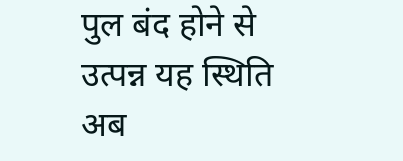पुल बंद होने से उत्पन्न यह स्थिति अब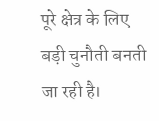पूरे क्षेत्र के लिए बड़ी चुनौती बनती जा रही है।